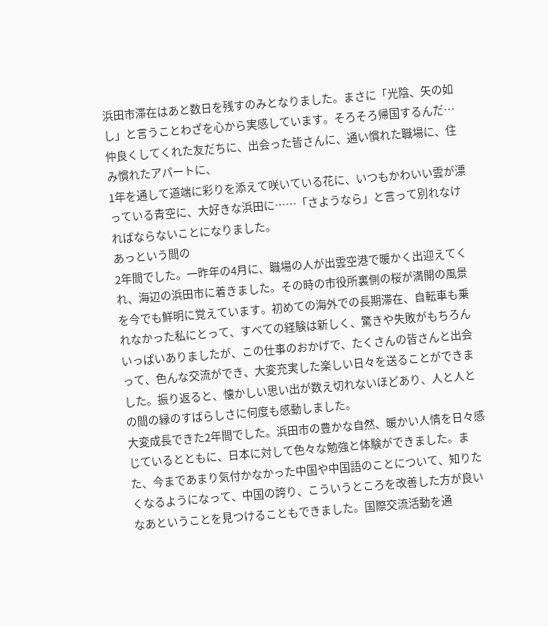浜田市滞在はあと数日を残すのみとなりました。まさに「光陰、矢の如し」と言うことわざを心から実感しています。そろそろ帰国するんだ…仲良くしてくれた友だちに、出会った皆さんに、通い慣れた職場に、住み慣れたアパートに、
1年を通して道端に彩りを添えて咲いている花に、いつもかわいい雲が漂っている青空に、大好きな浜田に……「さようなら」と言って別れなければならないことになりました。
あっという間の
2年間でした。一昨年の4月に、職場の人が出雲空港で暖かく出迎えてくれ、海辺の浜田市に着きました。その時の市役所裏側の桜が満開の風景を今でも鮮明に覚えています。初めての海外での長期滞在、自転車も乗れなかった私にとって、すべての経験は新しく、驚きや失敗がもちろんいっぱいありましたが、この仕事のおかげで、たくさんの皆さんと出会って、色んな交流ができ、大変充実した楽しい日々を送ることができました。振り返ると、懐かしい思い出が数え切れないほどあり、人と人との間の縁のすばらしさに何度も感動しました。
大変成長できた2年間でした。浜田市の豊かな自然、暖かい人情を日々感じているとともに、日本に対して色々な勉強と体験ができました。また、今まであまり気付かなかった中国や中国語のことについて、知りたくなるようになって、中国の誇り、こういうところを改善した方が良いなあということを見つけることもできました。国際交流活動を通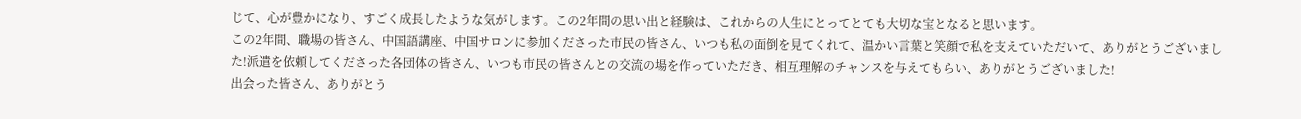じて、心が豊かになり、すごく成長したような気がします。この2年間の思い出と経験は、これからの人生にとってとても大切な宝となると思います。
この2年間、職場の皆さん、中国語講座、中国サロンに参加くださった市民の皆さん、いつも私の面倒を見てくれて、温かい言葉と笑顔で私を支えていただいて、ありがとうございました!派遣を依頼してくださった各団体の皆さん、いつも市民の皆さんとの交流の場を作っていただき、相互理解のチャンスを与えてもらい、ありがとうございました!
出会った皆さん、ありがとう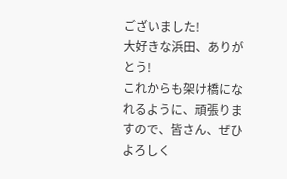ございました!
大好きな浜田、ありがとう!
これからも架け橋になれるように、頑張りますので、皆さん、ぜひよろしく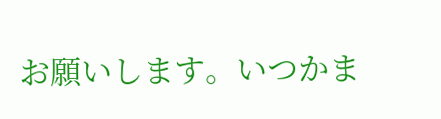お願いします。いつかま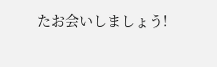たお会いしましょう!